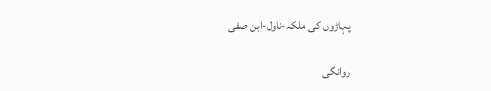پہاڑوں کی ملکہ-ناول-ابن صفی

روانگی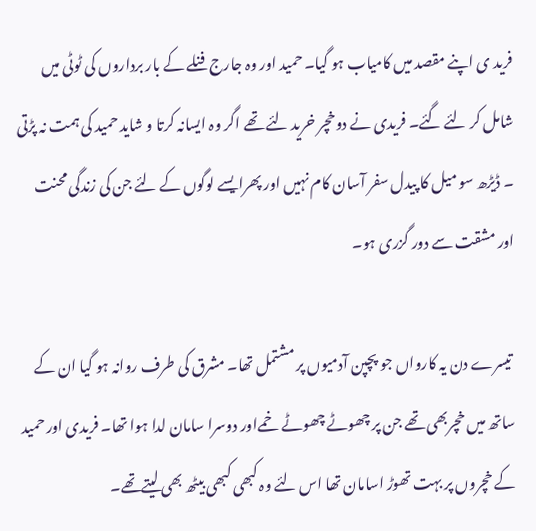فرید ی اپنے مقصد میں کامیاب ہو گیا۔ حمید اور وہ جارج فنلے کے بار برداروں کی ٹوٹی میں شامل کر لئے گئے۔ فریدی نے دوخچر خرید لئے تھے اگر وہ ایسانہ کرتا و شاید حمید کی ہمت نہ پڑتی ۔ ڈیڑھ سو میل کا پیدل سفر آسان کام نہیں اور پھرایسے لوگوں کے لئے جن کی زندگی محنت اور مشقت سے دور گزری ہو۔

 تیسرے دن یہ کارواں جو پچپن آدمیوں پر مشتمل تھا۔ مشرق کی طرف روانہ ہو گیا ان کے ساتھ میں خچربھی تھے جن پر چھوٹے چھوٹے خمےاور دوسرا سامان لدا ہوا تھا۔ فریدی اور حمید کے خچروں پر بہت تھوڑ اسامان تھا اس لئے وہ کبھی کبھی بیٹھ بھی لیتےتھے۔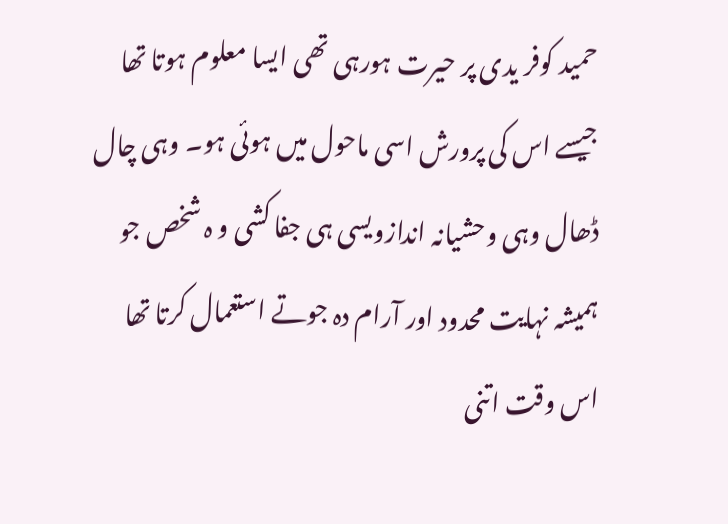حمید کوفر یدی پر حیرت ہورہی تھی ایسا معلوم ہوتا تھا جیسے اس کی پرورش اسی ماحول میں ہوئی ہو۔ وہی چال ڈھال وہی وحشیانہ اندازویسی ہی جفا کشی و ہ شخص جو ہمیشہ نہایت محدود اور آرام دہ جوتے استعمال کرتا تھا اس وقت اتنی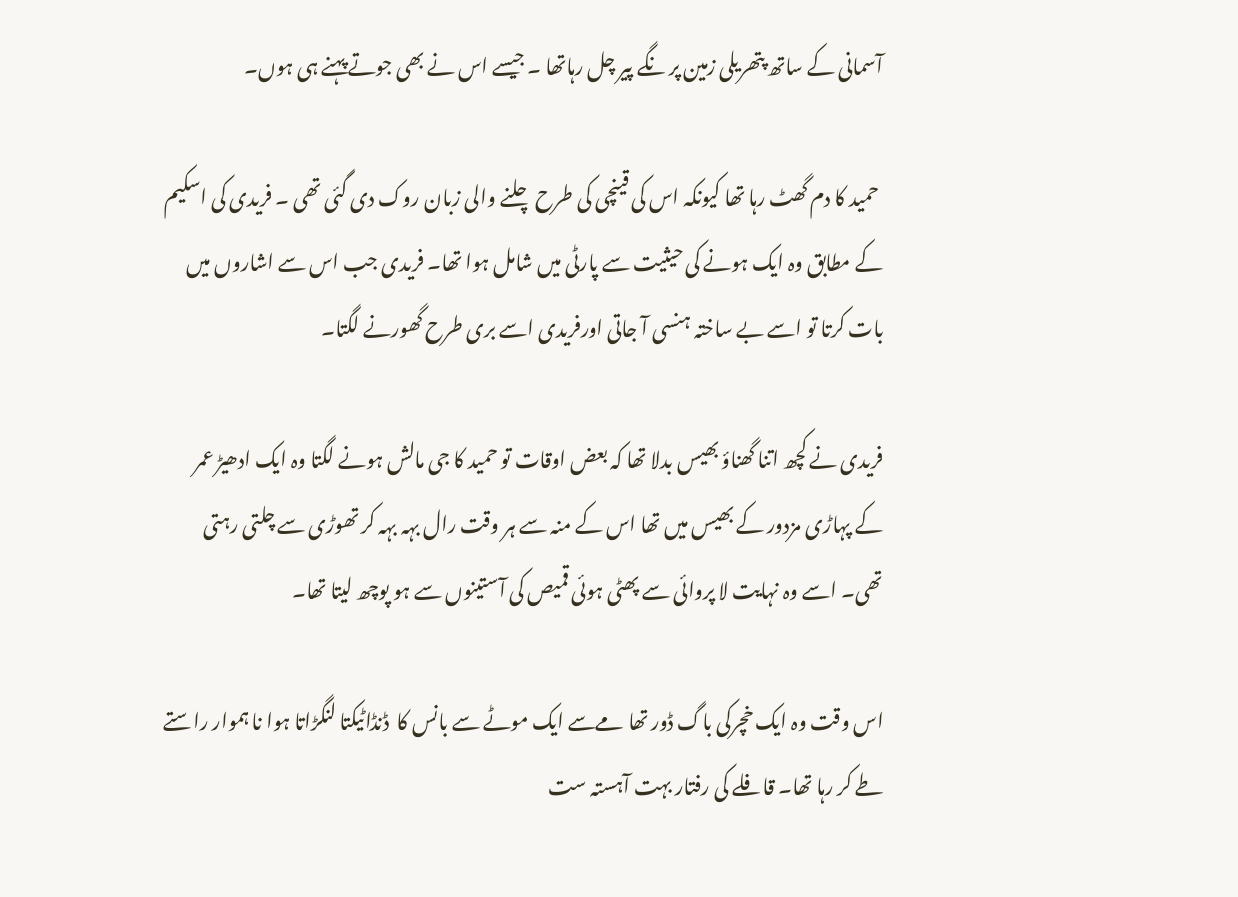آسمانی کے ساتھ پتھریلی زمین پر نگے پیر چل رہاتھا ۔ جیسے اس نے بھی جوتے پہنے ہی ہوں۔

 حمید کا دم گھٹ رہا تھا کیونکہ اس کی قینچی کی طرح چلنے والی زبان روک دی گئی تھی ۔ فریدی کی اسکیم کے مطابق وہ ایک ہونے کی حیثیت سے پارٹی میں شامل ہوا تھا۔ فریدی جب اس سے اشاروں میں بات کرتا تو اسے بے ساختہ ہنسی آ جاتی اورفریدی اسے بری طرح گھورنے لگتا۔

فریدی نے کچھ اتنا گھناؤ بھیس بدلا تھا کہ بعض اوقات تو حمید کا جی مالش ہونے لگتا وہ ایک ادھیڑ عمر کے پہاڑی مزدور کے بھیس میں تھا اس کے منہ سے ہر وقت رال بہہ بہہ کر تھوڑی سے چلتی رہتی تھی۔ اسے وہ نہایت لا پروائی سے پھٹی ہوئی قمیص کی آستینوں سے ہو پوچھ لیتا تھا۔

اس وقت وہ ایک خچرکی باگ ڈور تھا مےسے ایک موٹے سے بانس کا  ڈنڈاٹیکتا لنگڑاتا ہوا نا ہموار راستے طے کر رہا تھا۔ قافلے کی رفتار بہت آہستہ ست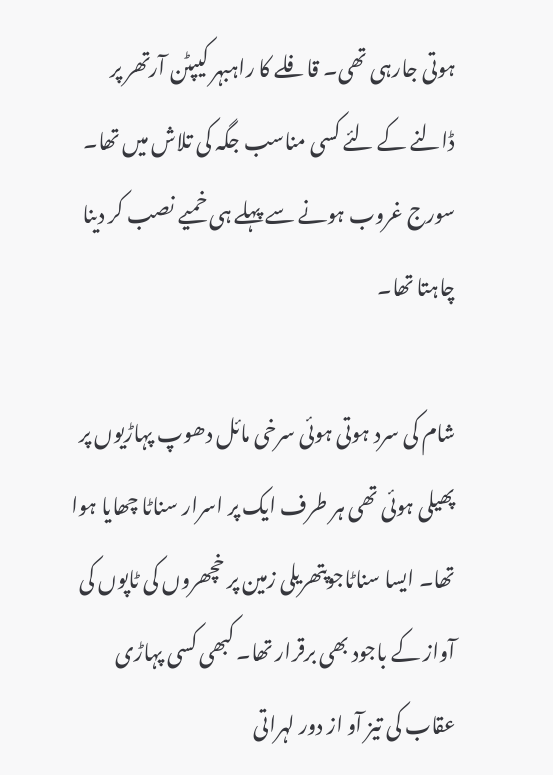ہوتی جارہی تھی۔ قافلے کا راہبہر کیپٹن آرتھر پر ڈالنے کے لئے کسی مناسب جگہ کی تلاش میں تھا۔ سورج غروب ہونے سے پہلے ہی خمیے نصب کر دینا چاہتا تھا۔

شام کی سرد ہوتی ہوئی سرخی مائل دھوپ پہاڑیوں پر پھیلی ہوئی تھی ہر طرف ایک پر اسرار سناٹا چھایا ہوا تھا۔ ایسا سناٹاجوپتھریلی زمین پر خچھروں کی ٹاپوں کی آواز کے باجود بھی برقرار تھا۔ کبھی کسی پہاڑی عقاب کی تیز آو از دور لہراتی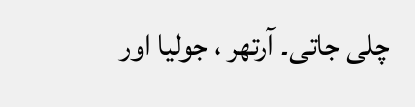چلی جاتی۔ آرتھر ، جولیا اور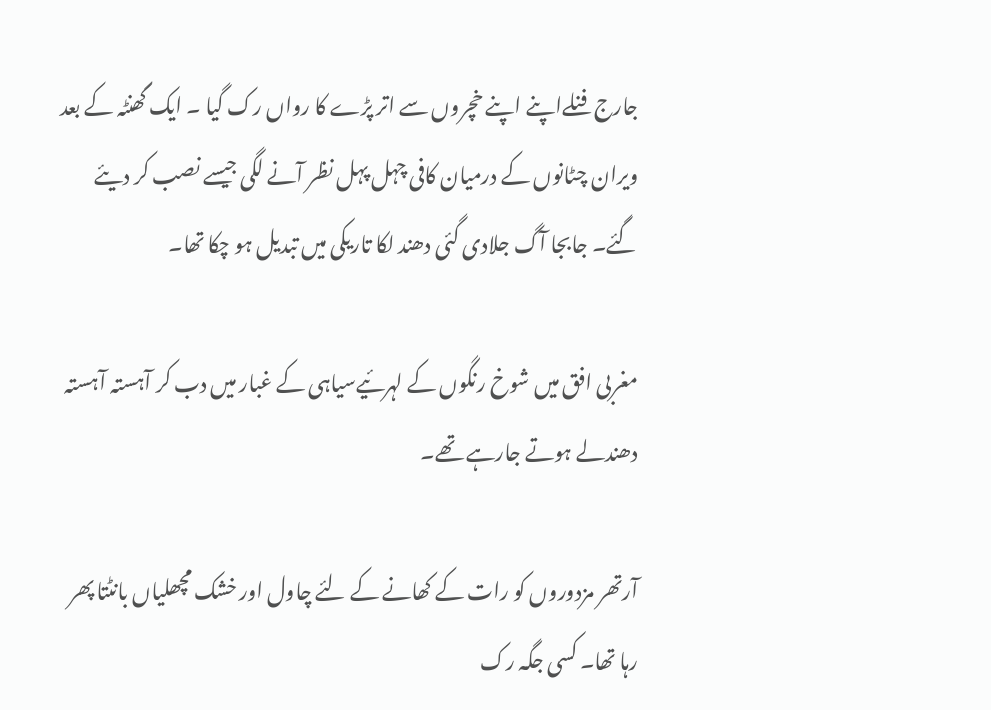جارج فنلےاپنے اپنے خچروں سے اتر پڑے کا رواں رک گیا ۔ ایک گھنٹہ کے بعد ویران چٹانوں کے درمیان کافی چہل پہل نظر آنے لگی جیسے نصب کر دیئے گئے۔ جابجا آگ جلادی گئی دھند لکا تاریکی میں تبدیل ہو چکا تھا۔

مغربی افق میں شوخ رنگوں کے لہرئیےسیاہی کے غبار میں دب کر آہستہ آہستہ دھندلے ہوتے جارہے تھے۔

آرتھر مزدوروں کو رات کے کھانے کے لئے چاول اور خشک مچھلیاں بانٹتا پھر رہا تھا۔ کسی جگہ رک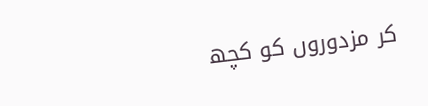کر مزدوروں کو کچھ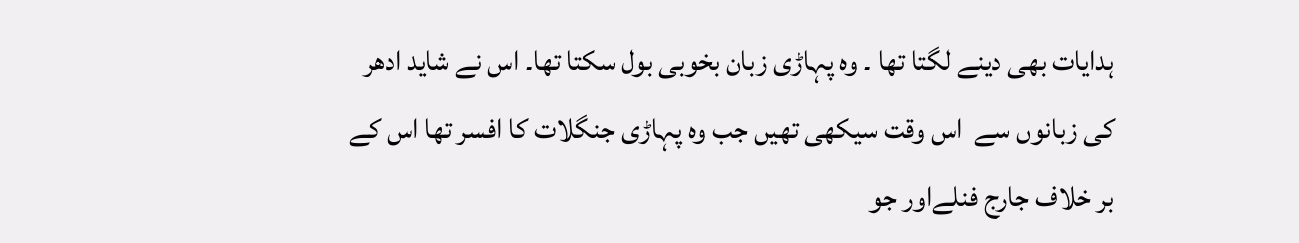ہدایات بھی دینے لگتا تھا ۔ وہ پہاڑی زبان بخوبی بول سکتا تھا۔ اس نے شاید ادھر کی زبانوں سے  اس وقت سیکھی تھیں جب وہ پہاڑی جنگلات کا افسر تھا اس کے بر خلاف جارج فنلےاور جو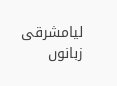لیامشرقی زبانوں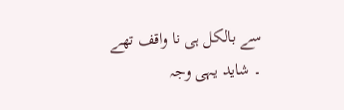سے بالکل ہی نا واقف تھے ۔ شاید یہی وجہ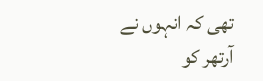تھی کہ انہوں نے آرتھر کو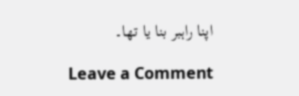اپنا راہبر بنا یا تھا۔

Leave a Comment